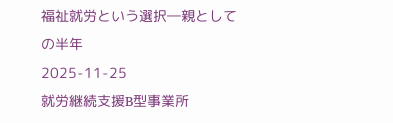福祉就労という選択―親としての半年
2025-11-25
就労継続支援B型事業所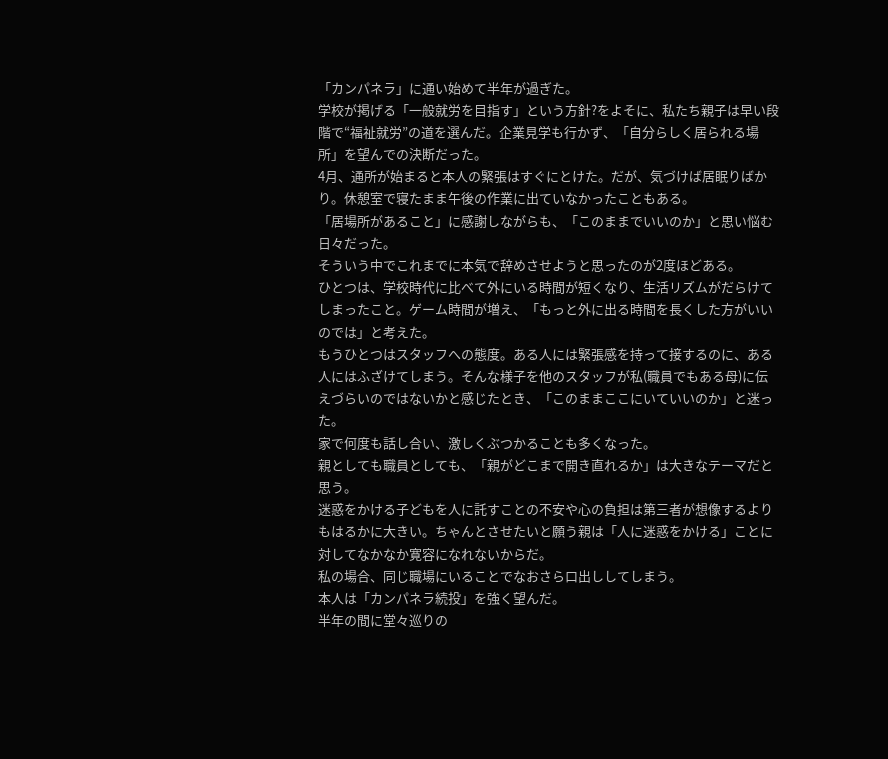「カンパネラ」に通い始めて半年が過ぎた。
学校が掲げる「一般就労を目指す」という方針?をよそに、私たち親子は早い段階で“福祉就労”の道を選んだ。企業見学も行かず、「自分らしく居られる場所」を望んでの決断だった。
4月、通所が始まると本人の緊張はすぐにとけた。だが、気づけば居眠りばかり。休憩室で寝たまま午後の作業に出ていなかったこともある。
「居場所があること」に感謝しながらも、「このままでいいのか」と思い悩む日々だった。
そういう中でこれまでに本気で辞めさせようと思ったのが2度ほどある。
ひとつは、学校時代に比べて外にいる時間が短くなり、生活リズムがだらけてしまったこと。ゲーム時間が増え、「もっと外に出る時間を長くした方がいいのでは」と考えた。
もうひとつはスタッフへの態度。ある人には緊張感を持って接するのに、ある人にはふざけてしまう。そんな様子を他のスタッフが私(職員でもある母)に伝えづらいのではないかと感じたとき、「このままここにいていいのか」と迷った。
家で何度も話し合い、激しくぶつかることも多くなった。
親としても職員としても、「親がどこまで開き直れるか」は大きなテーマだと思う。
迷惑をかける子どもを人に託すことの不安や心の負担は第三者が想像するよりもはるかに大きい。ちゃんとさせたいと願う親は「人に迷惑をかける」ことに対してなかなか寛容になれないからだ。
私の場合、同じ職場にいることでなおさら口出ししてしまう。
本人は「カンパネラ続投」を強く望んだ。
半年の間に堂々巡りの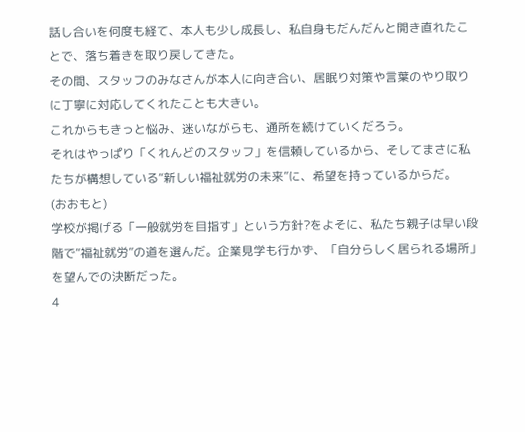話し合いを何度も経て、本人も少し成長し、私自身もだんだんと開き直れたことで、落ち着きを取り戻してきた。
その間、スタッフのみなさんが本人に向き合い、居眠り対策や言葉のやり取りに丁寧に対応してくれたことも大きい。
これからもきっと悩み、迷いながらも、通所を続けていくだろう。
それはやっぱり「くれんどのスタッフ」を信頼しているから、そしてまさに私たちが構想している“新しい福祉就労の未来”に、希望を持っているからだ。
(おおもと)
学校が掲げる「一般就労を目指す」という方針?をよそに、私たち親子は早い段階で“福祉就労”の道を選んだ。企業見学も行かず、「自分らしく居られる場所」を望んでの決断だった。
4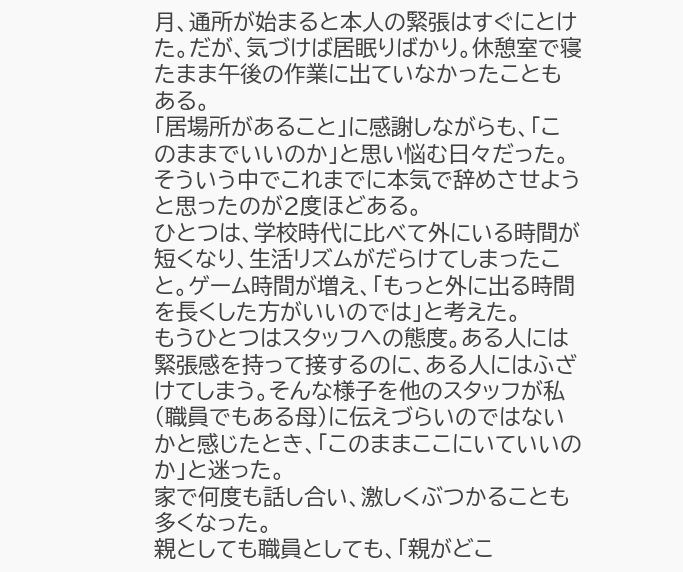月、通所が始まると本人の緊張はすぐにとけた。だが、気づけば居眠りばかり。休憩室で寝たまま午後の作業に出ていなかったこともある。
「居場所があること」に感謝しながらも、「このままでいいのか」と思い悩む日々だった。
そういう中でこれまでに本気で辞めさせようと思ったのが2度ほどある。
ひとつは、学校時代に比べて外にいる時間が短くなり、生活リズムがだらけてしまったこと。ゲーム時間が増え、「もっと外に出る時間を長くした方がいいのでは」と考えた。
もうひとつはスタッフへの態度。ある人には緊張感を持って接するのに、ある人にはふざけてしまう。そんな様子を他のスタッフが私(職員でもある母)に伝えづらいのではないかと感じたとき、「このままここにいていいのか」と迷った。
家で何度も話し合い、激しくぶつかることも多くなった。
親としても職員としても、「親がどこ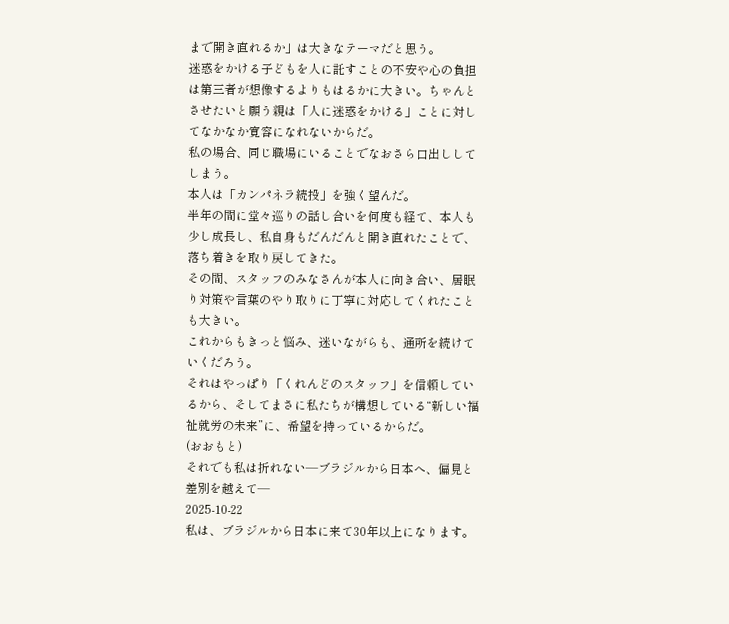まで開き直れるか」は大きなテーマだと思う。
迷惑をかける子どもを人に託すことの不安や心の負担は第三者が想像するよりもはるかに大きい。ちゃんとさせたいと願う親は「人に迷惑をかける」ことに対してなかなか寛容になれないからだ。
私の場合、同じ職場にいることでなおさら口出ししてしまう。
本人は「カンパネラ続投」を強く望んだ。
半年の間に堂々巡りの話し合いを何度も経て、本人も少し成長し、私自身もだんだんと開き直れたことで、落ち着きを取り戻してきた。
その間、スタッフのみなさんが本人に向き合い、居眠り対策や言葉のやり取りに丁寧に対応してくれたことも大きい。
これからもきっと悩み、迷いながらも、通所を続けていくだろう。
それはやっぱり「くれんどのスタッフ」を信頼しているから、そしてまさに私たちが構想している“新しい福祉就労の未来”に、希望を持っているからだ。
(おおもと)
それでも私は折れない―ブラジルから日本へ、偏見と差別を越えて―
2025-10-22
私は、ブラジルから日本に来て30年以上になります。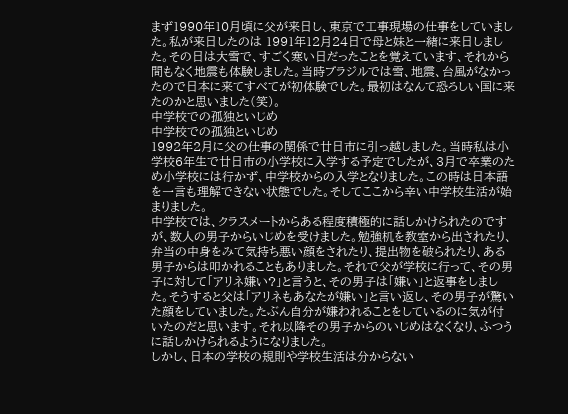まず1990年10月頃に父が来日し、東京で工事現場の仕事をしていました。私が来日したのは 1991年12月24日で母と妹と一緒に来日しました。その日は大雪で、すごく寒い日だったことを覚えています、それから間もなく地震も体験しました。当時ブラジルでは雪、地震、台風がなかったので日本に来てすべてが初体験でした。最初はなんて恐ろしい国に来たのかと思いました(笑)。
中学校での孤独といじめ
中学校での孤独といじめ
1992年2月に父の仕事の関係で廿日市に引っ越しました。当時私は小学校6年生で廿日市の小学校に入学する予定でしたが、3月で卒業のため小学校には行かず、中学校からの入学となりました。この時は日本語を一言も理解できない状態でした。そしてここから辛い中学校生活が始まりました。
中学校では、クラスメートからある程度積極的に話しかけられたのですが、数人の男子からいじめを受けました。勉強机を教室から出されたり、弁当の中身をみて気持ち悪い顔をされたり、提出物を破られたり、ある男子からは叩かれることもありました。それで父が学校に行って、その男子に対して「アリネ嫌い?」と言うと、その男子は「嫌い」と返事をしました。そうすると父は「アリネもあなたが嫌い」と言い返し、その男子が驚いた顔をしていました。たぶん自分が嫌われることをしているのに気が付いたのだと思います。それ以降その男子からのいじめはなくなり、ふつうに話しかけられるようになりました。
しかし、日本の学校の規則や学校生活は分からない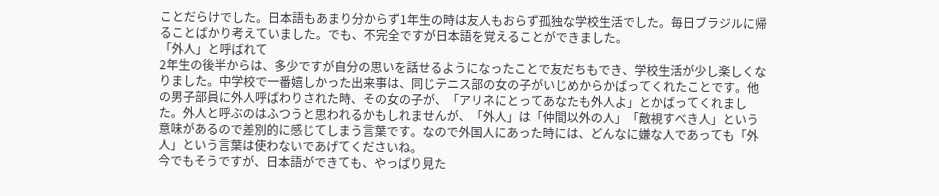ことだらけでした。日本語もあまり分からず1年生の時は友人もおらず孤独な学校生活でした。毎日ブラジルに帰ることばかり考えていました。でも、不完全ですが日本語を覚えることができました。
「外人」と呼ばれて
2年生の後半からは、多少ですが自分の思いを話せるようになったことで友だちもでき、学校生活が少し楽しくなりました。中学校で一番嬉しかった出来事は、同じテニス部の女の子がいじめからかばってくれたことです。他の男子部員に外人呼ばわりされた時、その女の子が、「アリネにとってあなたも外人よ」とかばってくれました。外人と呼ぶのはふつうと思われるかもしれませんが、「外人」は「仲間以外の人」「敵視すべき人」という意味があるので差別的に感じてしまう言葉です。なので外国人にあった時には、どんなに嫌な人であっても「外人」という言葉は使わないであげてくださいね。
今でもそうですが、日本語ができても、やっぱり見た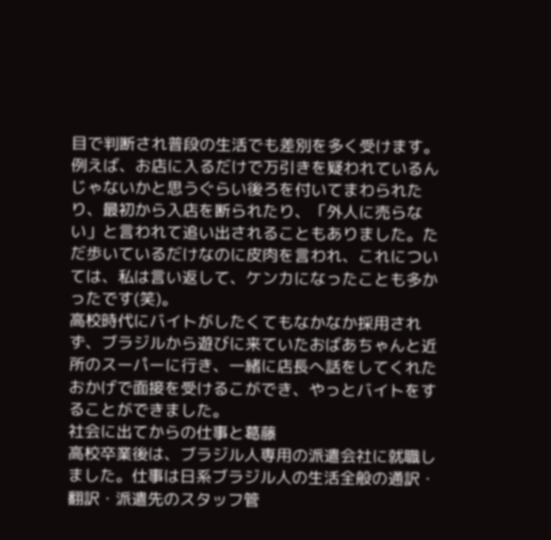目で判断され普段の生活でも差別を多く受けます。例えば、お店に入るだけで万引きを疑われているんじゃないかと思うぐらい後ろを付いてまわられたり、最初から入店を断られたり、「外人に売らない」と言われて追い出されることもありました。ただ歩いているだけなのに皮肉を言われ、これについては、私は言い返して、ケンカになったことも多かったです(笑)。
高校時代にバイトがしたくてもなかなか採用されず、ブラジルから遊びに来ていたおばあちゃんと近所のスーパーに行き、一緒に店長へ話をしてくれたおかげで面接を受けるこができ、やっとバイトをすることができました。
社会に出てからの仕事と葛藤
高校卒業後は、ブラジル人専用の派遣会社に就職しました。仕事は日系ブラジル人の生活全般の通訳・翻訳・派遣先のスタッフ管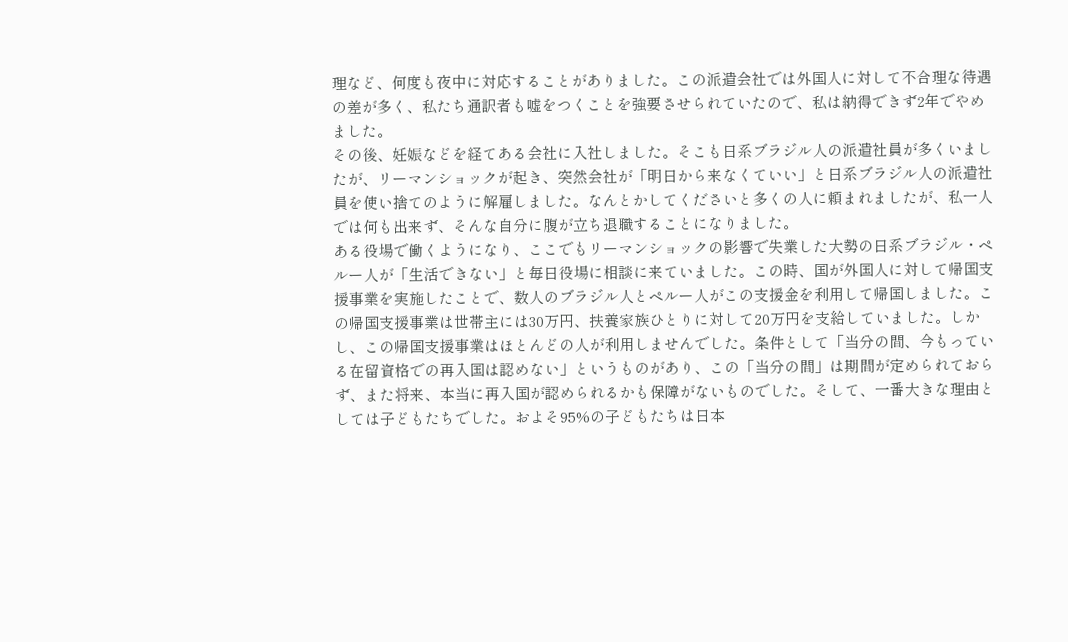理など、何度も夜中に対応することがありました。この派遣会社では外国人に対して不合理な待遇の差が多く、私たち通訳者も嘘をつくことを強要させられていたので、私は納得できず2年でやめました。
その後、妊娠などを経てある会社に入社しました。そこも日系ブラジル人の派遣社員が多くいましたが、リーマンショックが起き、突然会社が「明日から来なくていい」と日系ブラジル人の派遣社員を使い捨てのように解雇しました。なんとかしてくださいと多くの人に頼まれましたが、私一人では何も出来ず、そんな自分に腹が立ち退職することになりました。
ある役場で働くようになり、ここでもリーマンショックの影響で失業した大勢の日系ブラジル・ペルー人が「生活できない」と毎日役場に相談に来ていました。この時、国が外国人に対して帰国支援事業を実施したことで、数人のブラジル人とペルー人がこの支援金を利用して帰国しました。この帰国支援事業は世帯主には30万円、扶養家族ひとりに対して20万円を支給していました。しかし、この帰国支援事業はほとんどの人が利用しませんでした。条件として「当分の間、今もっている在留資格での再入国は認めない」というものがあり、この「当分の間」は期間が定められておらず、また将来、本当に再入国が認められるかも保障がないものでした。そして、一番大きな理由としては子どもたちでした。およそ95%の子どもたちは日本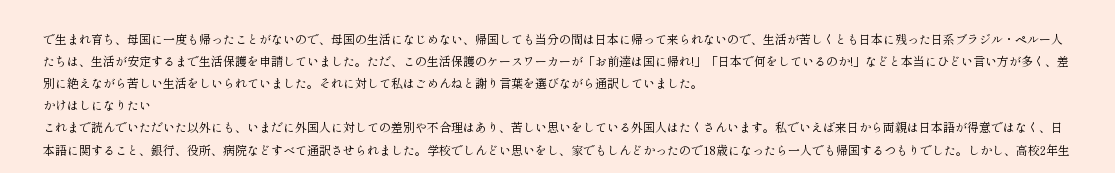で生まれ育ち、母国に一度も帰ったことがないので、母国の生活になじめない、帰国しても当分の間は日本に帰って来られないので、生活が苦しくとも日本に残った日系ブラジル・ペルー人たちは、生活が安定するまで生活保護を申請していました。ただ、この生活保護のケースワーカーが「お前達は国に帰れ!」「日本で何をしているのか!」などと本当にひどい言い方が多く、差別に絶えながら苦しい生活をしいられていました。それに対して私はごめんねと謝り言葉を選びながら通訳していました。
かけはしになりたい
これまで読んでいただいた以外にも、いまだに外国人に対しての差別や不合理はあり、苦しい思いをしている外国人はたくさんいます。私でいえば来日から両親は日本語が得意ではなく、日本語に関すること、銀行、役所、病院などすべて通訳させられました。学校でしんどい思いをし、家でもしんどかったので18歳になったら一人でも帰国するつもりでした。しかし、高校2年生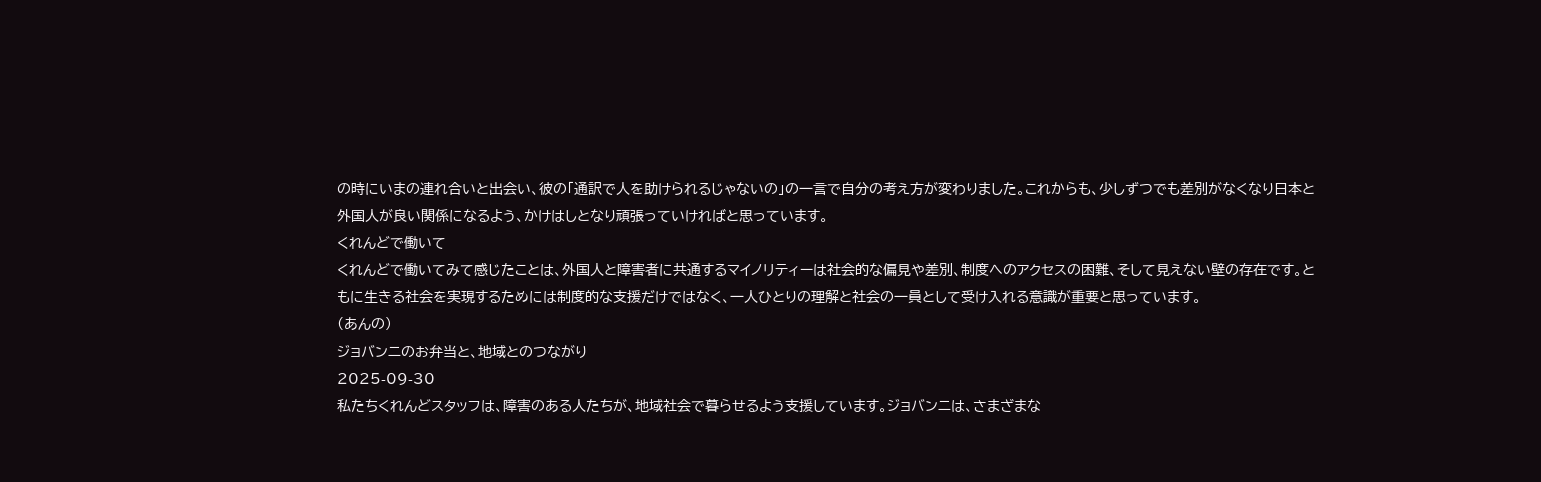の時にいまの連れ合いと出会い、彼の「通訳で人を助けられるじゃないの」の一言で自分の考え方が変わりました。これからも、少しずつでも差別がなくなり日本と外国人が良い関係になるよう、かけはしとなり頑張っていければと思っています。
くれんどで働いて
くれんどで働いてみて感じたことは、外国人と障害者に共通するマイノリティーは社会的な偏見や差別、制度へのアクセスの困難、そして見えない壁の存在です。ともに生きる社会を実現するためには制度的な支援だけではなく、一人ひとりの理解と社会の一員として受け入れる意識が重要と思っています。
(あんの)
ジョバンニのお弁当と、地域とのつながり
2025-09-30
私たちくれんどスタッフは、障害のある人たちが、地域社会で暮らせるよう支援しています。ジョバンニは、さまざまな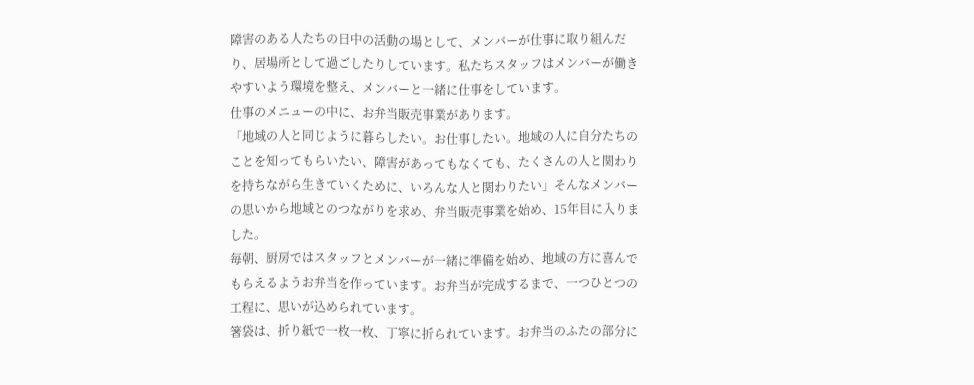障害のある人たちの日中の活動の場として、メンバーが仕事に取り組んだり、居場所として過ごしたりしています。私たちスタッフはメンバーが働きやすいよう環境を整え、メンバーと一緒に仕事をしています。
仕事のメニューの中に、お弁当販売事業があります。
「地域の人と同じように暮らしたい。お仕事したい。地域の人に自分たちのことを知ってもらいたい、障害があってもなくても、たくさんの人と関わりを持ちながら生きていくために、いろんな人と関わりたい」そんなメンバーの思いから地域とのつながりを求め、弁当販売事業を始め、15年目に入りました。
毎朝、厨房ではスタッフとメンバーが一緒に準備を始め、地域の方に喜んでもらえるようお弁当を作っています。お弁当が完成するまで、一つひとつの工程に、思いが込められています。
箸袋は、折り紙で一枚一枚、丁寧に折られています。お弁当のふたの部分に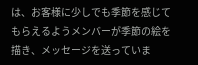は、お客様に少しでも季節を感じてもらえるようメンバーが季節の絵を描き、メッセージを送っていま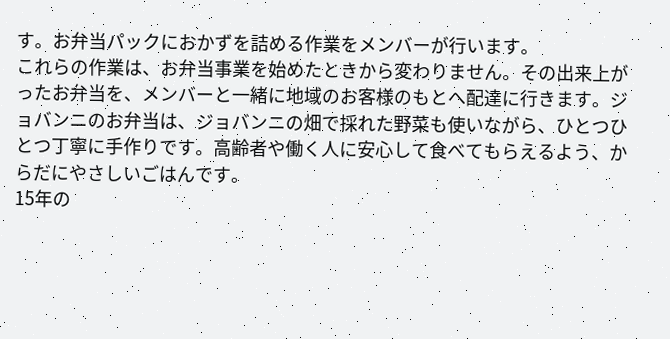す。お弁当パックにおかずを詰める作業をメンバーが行います。
これらの作業は、お弁当事業を始めたときから変わりません。その出来上がったお弁当を、メンバーと一緒に地域のお客様のもとへ配達に行きます。ジョバンニのお弁当は、ジョバンニの畑で採れた野菜も使いながら、ひとつひとつ丁寧に手作りです。高齢者や働く人に安心して食べてもらえるよう、からだにやさしいごはんです。
15年の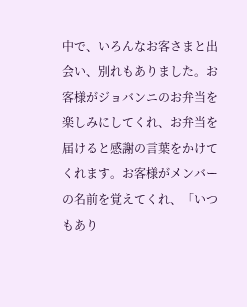中で、いろんなお客さまと出会い、別れもありました。お客様がジョバンニのお弁当を楽しみにしてくれ、お弁当を届けると感謝の言葉をかけてくれます。お客様がメンバーの名前を覚えてくれ、「いつもあり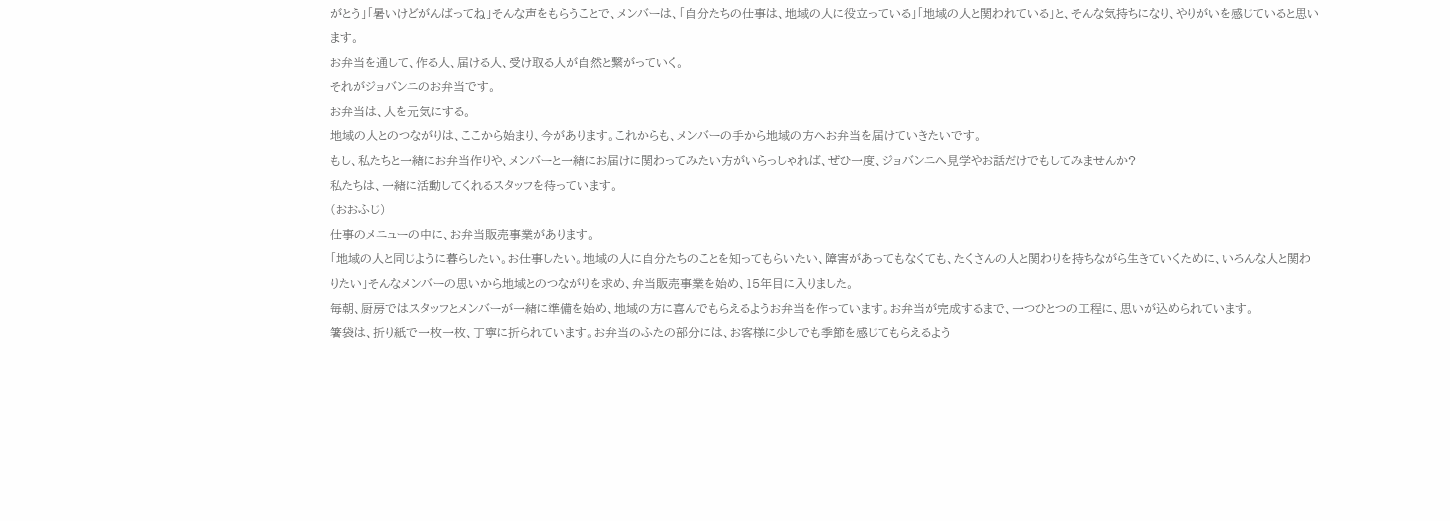がとう」「暑いけどがんばってね」そんな声をもらうことで、メンバーは、「自分たちの仕事は、地域の人に役立っている」「地域の人と関われている」と、そんな気持ちになり、やりがいを感じていると思います。
お弁当を通して、作る人、届ける人、受け取る人が自然と繋がっていく。
それがジョバンニのお弁当です。
お弁当は、人を元気にする。
地域の人とのつながりは、ここから始まり、今があります。これからも、メンバーの手から地域の方へお弁当を届けていきたいです。
もし、私たちと一緒にお弁当作りや、メンバーと一緒にお届けに関わってみたい方がいらっしゃれば、ぜひ一度、ジョバンニへ見学やお話だけでもしてみませんか?
私たちは、一緒に活動してくれるスタッフを待っています。
(おおふじ)
仕事のメニューの中に、お弁当販売事業があります。
「地域の人と同じように暮らしたい。お仕事したい。地域の人に自分たちのことを知ってもらいたい、障害があってもなくても、たくさんの人と関わりを持ちながら生きていくために、いろんな人と関わりたい」そんなメンバーの思いから地域とのつながりを求め、弁当販売事業を始め、15年目に入りました。
毎朝、厨房ではスタッフとメンバーが一緒に準備を始め、地域の方に喜んでもらえるようお弁当を作っています。お弁当が完成するまで、一つひとつの工程に、思いが込められています。
箸袋は、折り紙で一枚一枚、丁寧に折られています。お弁当のふたの部分には、お客様に少しでも季節を感じてもらえるよう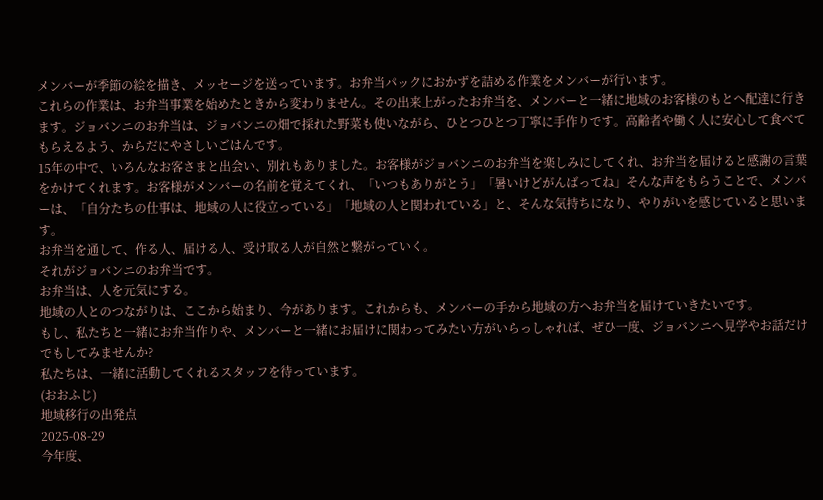メンバーが季節の絵を描き、メッセージを送っています。お弁当パックにおかずを詰める作業をメンバーが行います。
これらの作業は、お弁当事業を始めたときから変わりません。その出来上がったお弁当を、メンバーと一緒に地域のお客様のもとへ配達に行きます。ジョバンニのお弁当は、ジョバンニの畑で採れた野菜も使いながら、ひとつひとつ丁寧に手作りです。高齢者や働く人に安心して食べてもらえるよう、からだにやさしいごはんです。
15年の中で、いろんなお客さまと出会い、別れもありました。お客様がジョバンニのお弁当を楽しみにしてくれ、お弁当を届けると感謝の言葉をかけてくれます。お客様がメンバーの名前を覚えてくれ、「いつもありがとう」「暑いけどがんばってね」そんな声をもらうことで、メンバーは、「自分たちの仕事は、地域の人に役立っている」「地域の人と関われている」と、そんな気持ちになり、やりがいを感じていると思います。
お弁当を通して、作る人、届ける人、受け取る人が自然と繋がっていく。
それがジョバンニのお弁当です。
お弁当は、人を元気にする。
地域の人とのつながりは、ここから始まり、今があります。これからも、メンバーの手から地域の方へお弁当を届けていきたいです。
もし、私たちと一緒にお弁当作りや、メンバーと一緒にお届けに関わってみたい方がいらっしゃれば、ぜひ一度、ジョバンニへ見学やお話だけでもしてみませんか?
私たちは、一緒に活動してくれるスタッフを待っています。
(おおふじ)
地域移行の出発点
2025-08-29
今年度、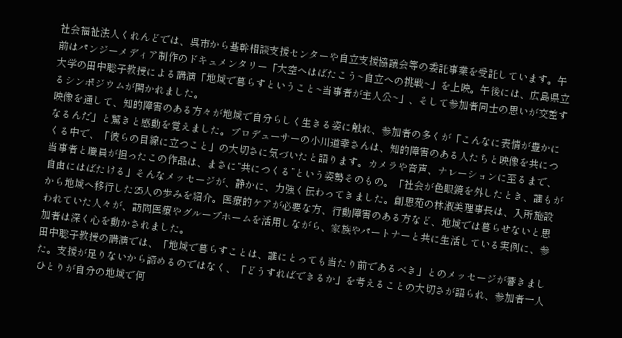社会福祉法人くれんどでは、呉市から基幹相談支援センターや自立支援協議会等の委託事業を受託しています。午前はパンジーメディア制作のドキュメンタリー「大空へはばたこう~自立への挑戦~」を上映。午後には、広島県立大学の田中聡子教授による講演「地域で暮らすということ~当事者が主人公~」、そして参加者同士の思いが交差するシンポジウムが開かれました。
映像を通して、知的障害のある方々が地域で自分らしく生きる姿に触れ、参加者の多くが「こんなに表情が豊かになるんだ」と驚きと感動を覚えました。プロデューサーの小川道幸さんは、知的障害のある人たちと映像を共につくる中で、「彼らの目線に立つこと」の大切さに気づいたと語ります。カメラや音声、ナレーションに至るまで、当事者と職員が担ったこの作品は、まさに“共につくる”という姿勢そのもの。「社会が色眼鏡を外したとき、誰もが自由にはばたける」そんなメッセージが、静かに、力強く伝わってきました。創思苑の林淑美理事長は、入所施設から地域へ移行した25人の歩みを紹介。医療的ケアが必要な方、行動障害のある方など、地域では暮らせないと思われていた人々が、訪問医療やグループホームを活用しながら、家族やパートナーと共に生活している実例に、参加者は深く心を動かされました。
田中聡子教授の講演では、「地域で暮らすことは、誰にとっても当たり前であるべき」とのメッセージが響きました。支援が足りないから諦めるのではなく、「どうすればできるか」を考えることの大切さが語られ、参加者一人ひとりが自分の地域で何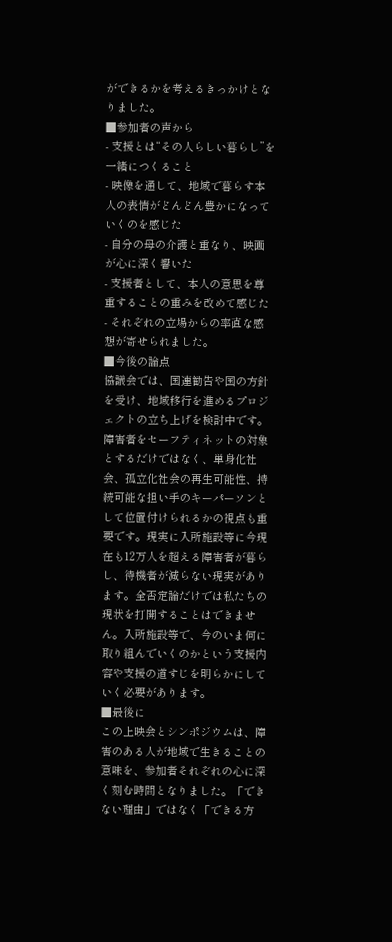ができるかを考えるきっかけとなりました。
■参加者の声から
- 支援とは“その人らしい暮らし”を一緒につくること
- 映像を通して、地域で暮らす本人の表情がどんどん豊かになっていくのを感じた
- 自分の母の介護と重なり、映画が心に深く響いた
- 支援者として、本人の意思を尊重することの重みを改めて感じた
- それぞれの立場からの率直な感想が寄せられました。
■今後の論点
協議会では、国連勧告や国の方針を受け、地域移行を進めるプロジェクトの立ち上げを検討中です。障害者をセーフティネットの対象とするだけではなく、単身化社会、孤立化社会の再生可能性、持続可能な担い手のキーパーソンとして位置付けられるかの視点も重要です。現実に入所施設等に今現在も12万人を超える障害者が暮らし、待機者が減らない現実があります。全否定論だけでは私たちの現状を打開することはできません。入所施設等で、今のいま何に取り組んでいくのかという支援内容や支援の道すじを明らかにしていく必要があります。
■最後に
この上映会とシンポジウムは、障害のある人が地域で生きることの意味を、参加者それぞれの心に深く刻む時間となりました。「できない理由」ではなく「できる方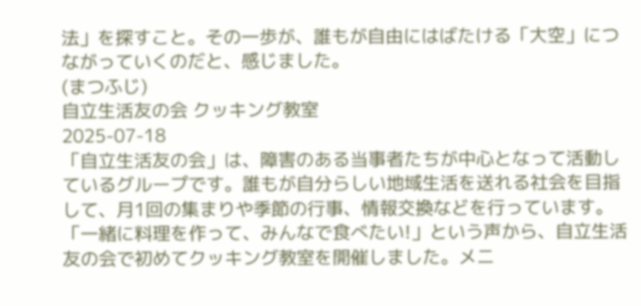法」を探すこと。その一歩が、誰もが自由にはばたける「大空」につながっていくのだと、感じました。
(まつふじ)
自立生活友の会 クッキング教室
2025-07-18
「自立生活友の会」は、障害のある当事者たちが中心となって活動しているグループです。誰もが自分らしい地域生活を送れる社会を目指して、月1回の集まりや季節の行事、情報交換などを行っています。
「一緒に料理を作って、みんなで食べたい!」という声から、自立生活友の会で初めてクッキング教室を開催しました。メニ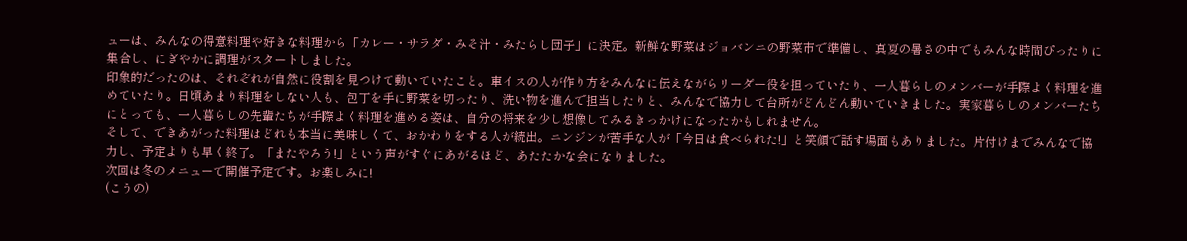ューは、みんなの得意料理や好きな料理から「カレー・サラダ・みそ汁・みたらし団子」に決定。新鮮な野菜はジョバンニの野菜市で準備し、真夏の暑さの中でもみんな時間ぴったりに集合し、にぎやかに調理がスタートしました。
印象的だったのは、それぞれが自然に役割を見つけて動いていたこと。車イスの人が作り方をみんなに伝えながらリーダー役を担っていたり、一人暮らしのメンバーが手際よく料理を進めていたり。日頃あまり料理をしない人も、包丁を手に野菜を切ったり、洗い物を進んで担当したりと、みんなで協力して台所がどんどん動いていきました。実家暮らしのメンバーたちにとっても、一人暮らしの先輩たちが手際よく料理を進める姿は、自分の将来を少し想像してみるきっかけになったかもしれません。
そして、できあがった料理はどれも本当に美味しくて、おかわりをする人が続出。ニンジンが苦手な人が「今日は食べられた!」と笑顔で話す場面もありました。片付けまでみんなで協力し、予定よりも早く終了。「またやろう!」という声がすぐにあがるほど、あたたかな会になりました。
次回は冬のメニューで開催予定です。お楽しみに!
(こうの)